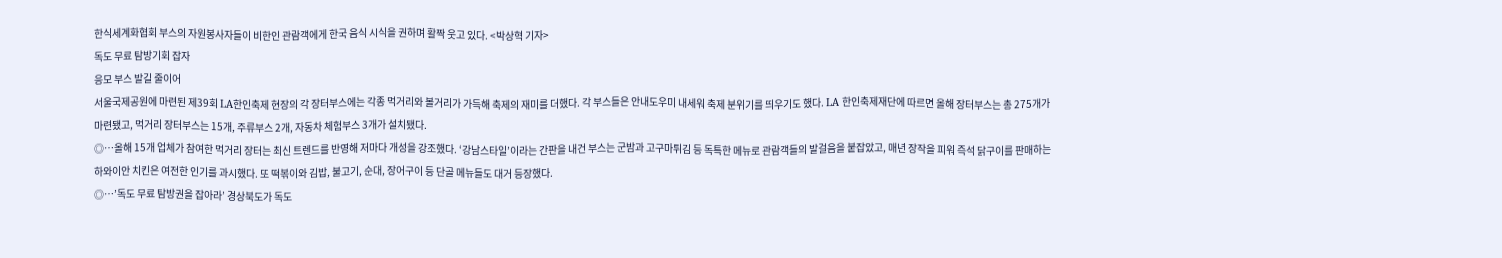한식세계화협회 부스의 자원봉사자들이 비한인 관람객에게 한국 음식 시식을 권하며 활짝 웃고 있다. <박상혁 기자>
독도 무료 탐방기회 잡자
응모 부스 발길 줄이어
서울국제공원에 마련된 제39회 LA한인축제 현장의 각 장터부스에는 각종 먹거리와 볼거리가 가득해 축제의 재미를 더했다. 각 부스들은 안내도우미 내세워 축제 분위기를 띄우기도 했다. LA 한인축제재단에 따르면 올해 장터부스는 총 275개가 마련됐고, 먹거리 장터부스는 15개, 주류부스 2개, 자동차 체험부스 3개가 설치됐다.
◎…올해 15개 업체가 참여한 먹거리 장터는 최신 트렌드를 반영해 저마다 개성을 강조했다. ‘강남스타일’이라는 간판을 내건 부스는 군밤과 고구마튀김 등 독특한 메뉴로 관람객들의 발걸음을 붙잡았고, 매년 장작을 피워 즉석 닭구이를 판매하는 하와이안 치킨은 여전한 인기를 과시했다. 또 떡볶이와 김밥, 불고기, 순대, 장어구이 등 단골 메뉴들도 대거 등장했다.
◎…’독도 무료 탐방권을 잡아라’ 경상북도가 독도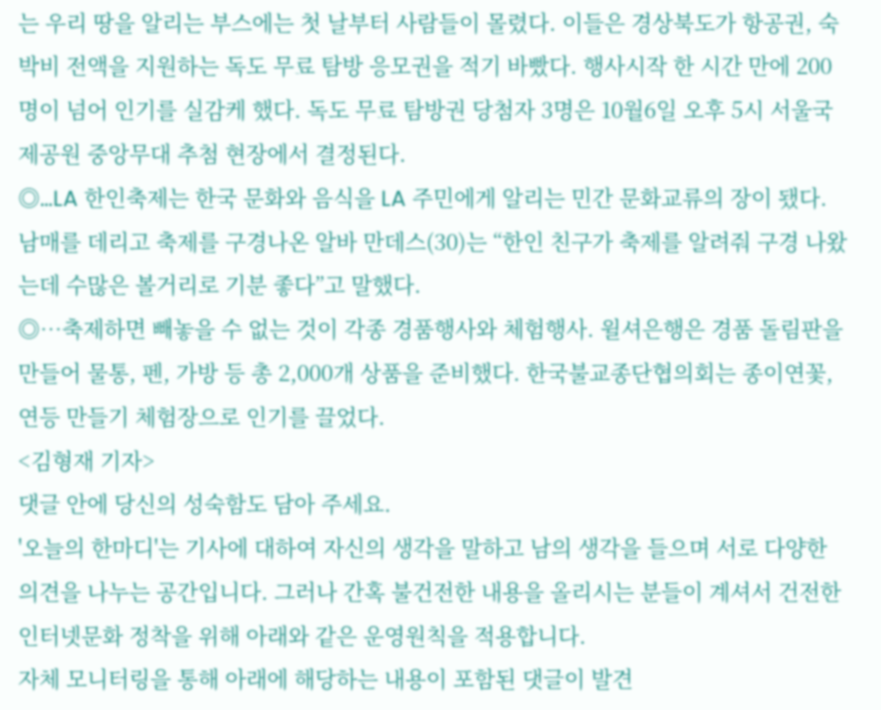는 우리 땅을 알리는 부스에는 첫 날부터 사람들이 몰렸다. 이들은 경상북도가 항공권, 숙박비 전액을 지원하는 독도 무료 탐방 응모권을 적기 바빴다. 행사시작 한 시간 만에 200명이 넘어 인기를 실감케 했다. 독도 무료 탐방권 당첨자 3명은 10월6일 오후 5시 서울국제공원 중앙무대 추첨 현장에서 결정된다.
◎…LA 한인축제는 한국 문화와 음식을 LA 주민에게 알리는 민간 문화교류의 장이 됐다. 남매를 데리고 축제를 구경나온 알바 만데스(30)는 “한인 친구가 축제를 알려줘 구경 나왔는데 수많은 볼거리로 기분 좋다”고 말했다.
◎…축제하면 빼놓을 수 없는 것이 각종 경품행사와 체험행사. 윌셔은행은 경품 돌림판을 만들어 물통, 펜, 가방 등 총 2,000개 상품을 준비했다. 한국불교종단협의회는 종이연꽃, 연등 만들기 체험장으로 인기를 끌었다.
<김형재 기자>
댓글 안에 당신의 성숙함도 담아 주세요.
'오늘의 한마디'는 기사에 대하여 자신의 생각을 말하고 남의 생각을 들으며 서로 다양한 의견을 나누는 공간입니다. 그러나 간혹 불건전한 내용을 올리시는 분들이 계셔서 건전한 인터넷문화 정착을 위해 아래와 같은 운영원칙을 적용합니다.
자체 모니터링을 통해 아래에 해당하는 내용이 포함된 댓글이 발견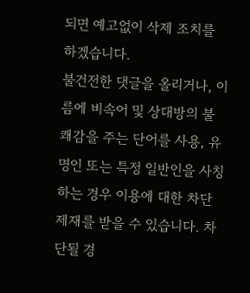되면 예고없이 삭제 조치를 하겠습니다.
불건전한 댓글을 올리거나, 이름에 비속어 및 상대방의 불쾌감을 주는 단어를 사용, 유명인 또는 특정 일반인을 사칭하는 경우 이용에 대한 차단 제재를 받을 수 있습니다. 차단될 경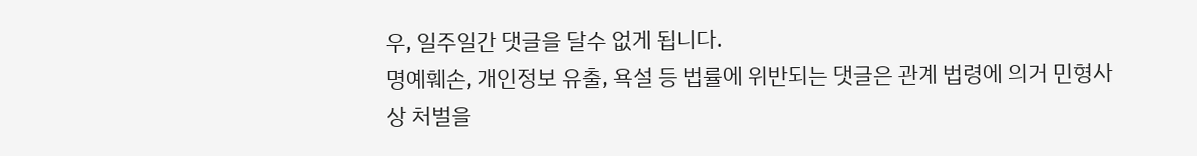우, 일주일간 댓글을 달수 없게 됩니다.
명예훼손, 개인정보 유출, 욕설 등 법률에 위반되는 댓글은 관계 법령에 의거 민형사상 처벌을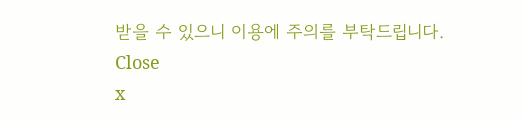받을 수 있으니 이용에 주의를 부탁드립니다.
Close
x